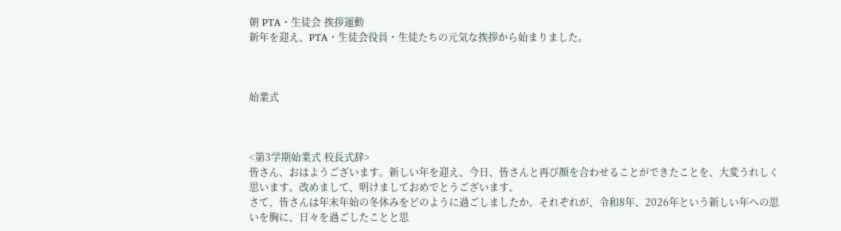朝 PTA・生徒会 挨拶運動
新年を迎え、PTA・生徒会役員・生徒たちの元気な挨拶から始まりました。



始業式



<第3学期始業式 校長式辞>
皆さん、おはようございます。新しい年を迎え、今日、皆さんと再び顔を合わせることができたことを、大変うれしく思います。改めまして、明けましておめでとうございます。
さて、皆さんは年末年始の冬休みをどのように過ごしましたか。それぞれが、令和8年、2026年という新しい年への思いを胸に、日々を過ごしたことと思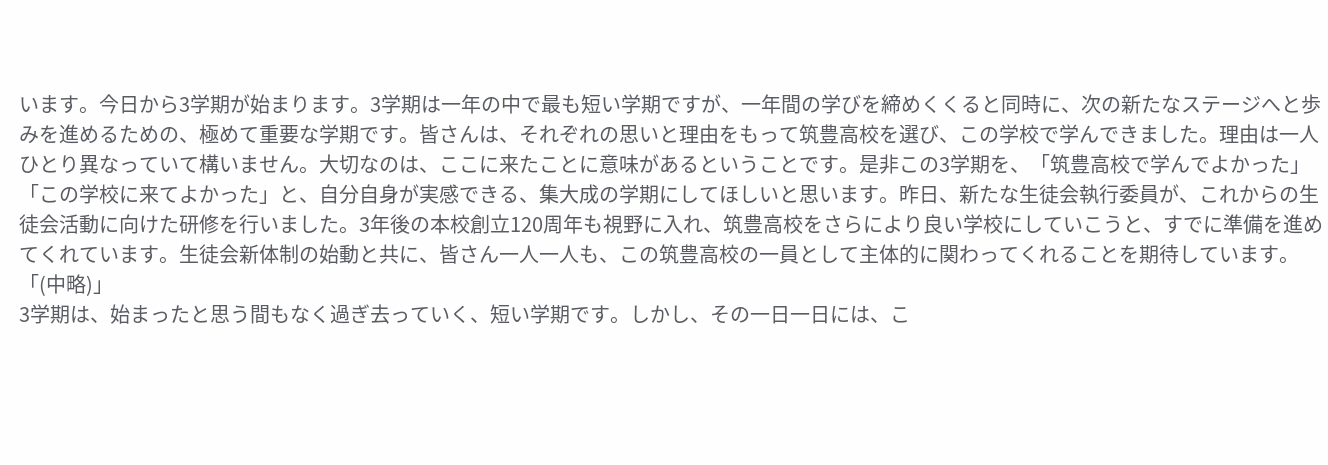います。今日から3学期が始まります。3学期は一年の中で最も短い学期ですが、一年間の学びを締めくくると同時に、次の新たなステージへと歩みを進めるための、極めて重要な学期です。皆さんは、それぞれの思いと理由をもって筑豊高校を選び、この学校で学んできました。理由は一人ひとり異なっていて構いません。大切なのは、ここに来たことに意味があるということです。是非この3学期を、「筑豊高校で学んでよかった」「この学校に来てよかった」と、自分自身が実感できる、集大成の学期にしてほしいと思います。昨日、新たな生徒会執行委員が、これからの生徒会活動に向けた研修を行いました。3年後の本校創立120周年も視野に入れ、筑豊高校をさらにより良い学校にしていこうと、すでに準備を進めてくれています。生徒会新体制の始動と共に、皆さん一人一人も、この筑豊高校の一員として主体的に関わってくれることを期待しています。
「(中略)」
3学期は、始まったと思う間もなく過ぎ去っていく、短い学期です。しかし、その一日一日には、こ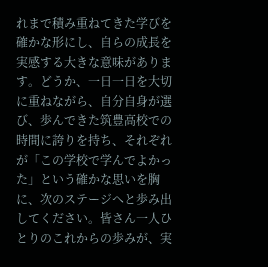れまで積み重ねてきた学びを確かな形にし、自らの成長を実感する大きな意味があります。どうか、一日一日を大切に重ねながら、自分自身が選び、歩んできた筑豊高校での時間に誇りを持ち、それぞれが「この学校で学んでよかった」という確かな思いを胸に、次のステージへと歩み出してください。皆さん一人ひとりのこれからの歩みが、実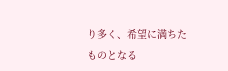り多く、希望に満ちたものとなる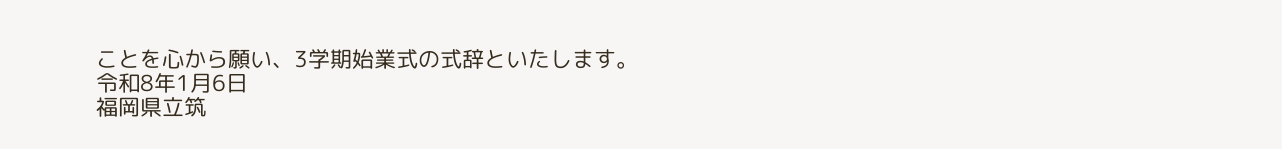ことを心から願い、3学期始業式の式辞といたします。
令和8年1月6日
福岡県立筑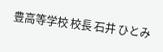豊高等学校 校長 石井 ひとみ